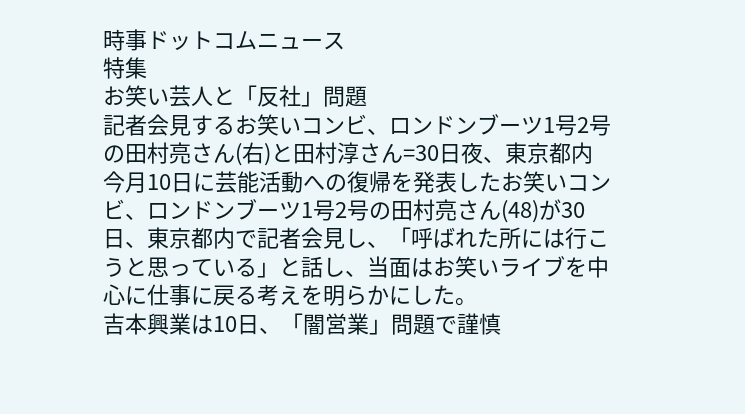時事ドットコムニュース
特集
お笑い芸人と「反社」問題
記者会見するお笑いコンビ、ロンドンブーツ1号2号の田村亮さん(右)と田村淳さん=30日夜、東京都内
今月10日に芸能活動への復帰を発表したお笑いコンビ、ロンドンブーツ1号2号の田村亮さん(48)が30日、東京都内で記者会見し、「呼ばれた所には行こうと思っている」と話し、当面はお笑いライブを中心に仕事に戻る考えを明らかにした。
吉本興業は10日、「闇営業」問題で謹慎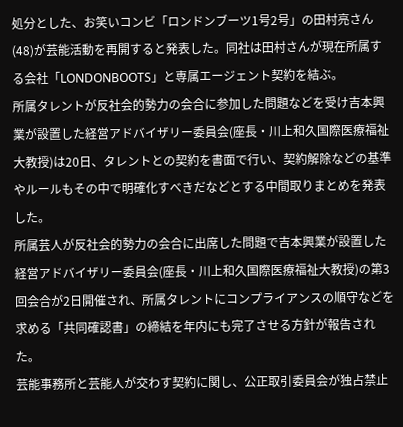処分とした、お笑いコンビ「ロンドンブーツ1号2号」の田村亮さん(48)が芸能活動を再開すると発表した。同社は田村さんが現在所属する会社「LONDONBOOTS」と専属エージェント契約を結ぶ。
所属タレントが反社会的勢力の会合に参加した問題などを受け吉本興業が設置した経営アドバイザリー委員会(座長・川上和久国際医療福祉大教授)は20日、タレントとの契約を書面で行い、契約解除などの基準やルールもその中で明確化すべきだなどとする中間取りまとめを発表した。
所属芸人が反社会的勢力の会合に出席した問題で吉本興業が設置した経営アドバイザリー委員会(座長・川上和久国際医療福祉大教授)の第3回会合が2日開催され、所属タレントにコンプライアンスの順守などを求める「共同確認書」の締結を年内にも完了させる方針が報告された。
芸能事務所と芸能人が交わす契約に関し、公正取引委員会が独占禁止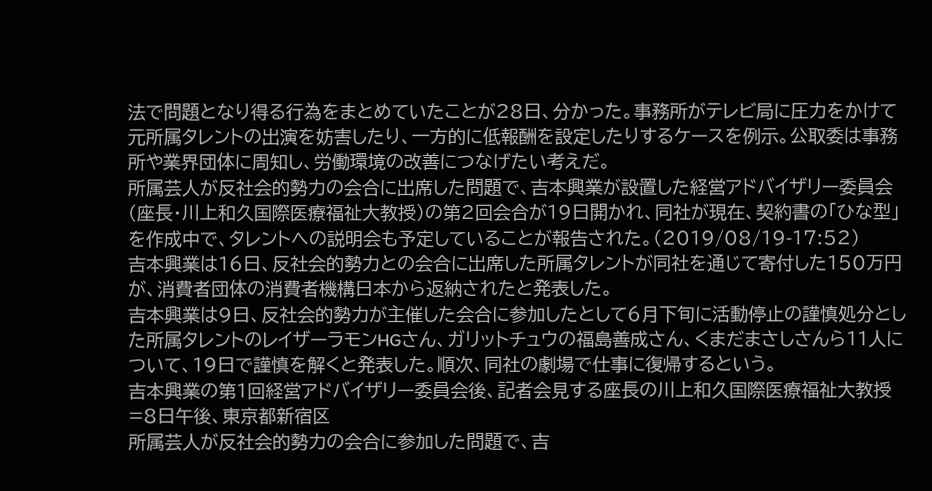法で問題となり得る行為をまとめていたことが28日、分かった。事務所がテレビ局に圧力をかけて元所属タレントの出演を妨害したり、一方的に低報酬を設定したりするケースを例示。公取委は事務所や業界団体に周知し、労働環境の改善につなげたい考えだ。
所属芸人が反社会的勢力の会合に出席した問題で、吉本興業が設置した経営アドバイザリー委員会(座長・川上和久国際医療福祉大教授)の第2回会合が19日開かれ、同社が現在、契約書の「ひな型」を作成中で、タレントへの説明会も予定していることが報告された。(2019/08/19-17:52)
吉本興業は16日、反社会的勢力との会合に出席した所属タレントが同社を通じて寄付した150万円が、消費者団体の消費者機構日本から返納されたと発表した。
吉本興業は9日、反社会的勢力が主催した会合に参加したとして6月下旬に活動停止の謹慎処分とした所属タレントのレイザーラモンHGさん、ガリットチュウの福島善成さん、くまだまさしさんら11人について、19日で謹慎を解くと発表した。順次、同社の劇場で仕事に復帰するという。
吉本興業の第1回経営アドバイザリー委員会後、記者会見する座長の川上和久国際医療福祉大教授=8日午後、東京都新宿区
所属芸人が反社会的勢力の会合に参加した問題で、吉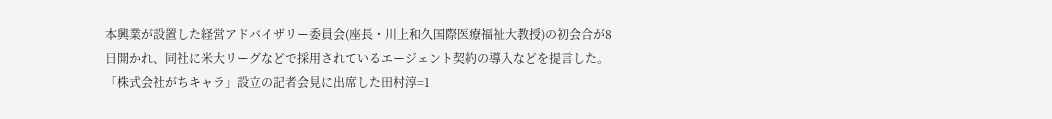本興業が設置した経営アドバイザリー委員会(座長・川上和久国際医療福祉大教授)の初会合が8日開かれ、同社に米大リーグなどで採用されているエージェント契約の導入などを提言した。
「株式会社がちキャラ」設立の記者会見に出席した田村淳=1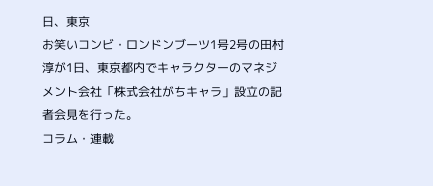日、東京
お笑いコンビ・ロンドンブーツ1号2号の田村淳が1日、東京都内でキャラクターのマネジメント会社「株式会社がちキャラ」設立の記者会見を行った。
コラム・連載